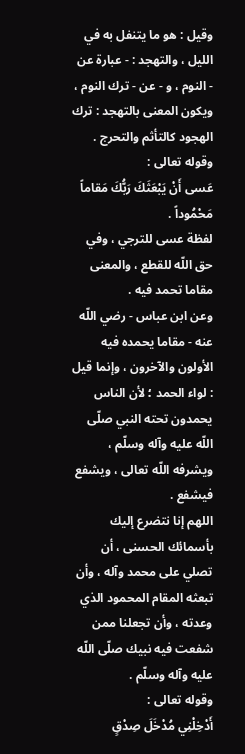وقيل : هو ما يتنفل به في الليل ، والتهجد : - عبارة عن - النوم ، و - عن - ترك النوم ، ويكون المعنى بالتهجد : ترك الهجود كالتأثم والتحرج .
وقوله تعالى :
عَسى أَنْ يَبْعَثَكَ رَبُّكَ مَقاماً مَحْمُوداً .
لفظة عسى للترجي ، وفي حق اللّه للقطع ، والمعنى مقاما تحمد فيه .
وعن ابن عباس - رضي اللّه عنه - مقاما يحمده فيه الأولون والآخرون ، وإنما قيل : لواء الحمد ؛ لأن الناس يحمدون تحته النبي صلّى اللّه عليه وآله وسلّم ، ويشرفه اللّه تعالى ، ويشفع فيشفع .
اللهم إنا نتضرع إليك بأسمائك الحسنى ، أن تصلي على محمد وآله ، وأن تبعثه المقام المحمود الذي وعدته ، وأن تجعلنا ممن شفعت فيه نبيك صلّى اللّه عليه وآله وسلّم .
وقوله تعالى :
أَدْخِلْنِي مُدْخَلَ صِدْقٍ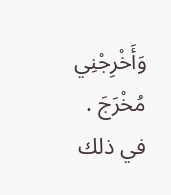وَأَخْرِجْنِي مُخْرَجَ .
في ذلك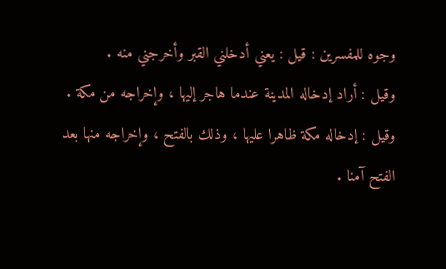وجوه للمفسرين : قيل : يعني أدخلني القبر وأخرجني منه .
وقيل : أراد إدخاله المدينة عندما هاجر إليها ، وإخراجه من مكة .
وقيل : إدخاله مكة ظاهرا عليها ، وذلك بالفتح ، وإخراجه منها بعد الفتح آمنا .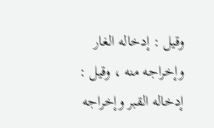وقيل : إدخاله الغار وإخراجه منه ، وقيل : إدخاله القبر وإخراجه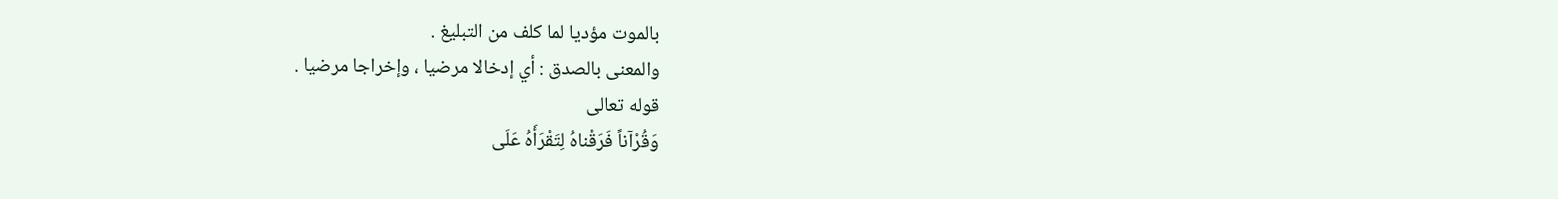بالموت مؤديا لما كلف من التبليغ .
والمعنى بالصدق : أي إدخالا مرضيا ، وإخراجا مرضيا .
قوله تعالى
وَقُرْآناً فَرَقْناهُ لِتَقْرَأَهُ عَلَى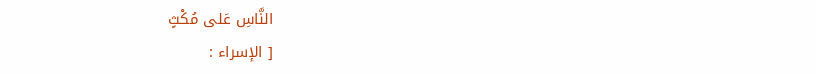النَّاسِ عَلى مُكْثٍ
[ الإسراء :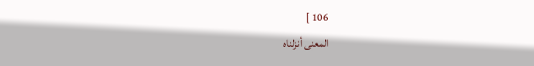106 ]
المعنى أنزلناه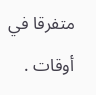متفرقا في أوقات .